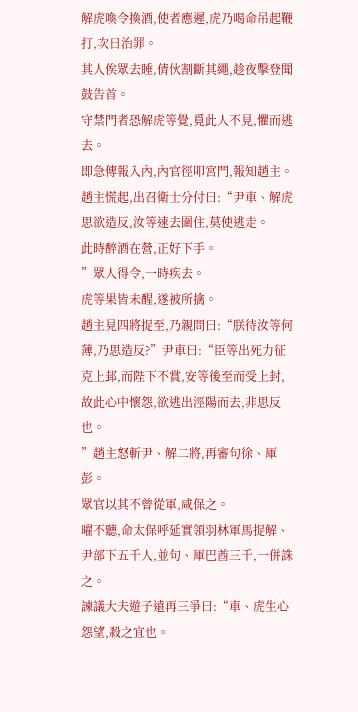解虎喚令換酒,使者應遲,虎乃喝命吊起鞭打,次日治罪。
其人俟眾去睡,倩伙割斷其繩,趁夜擊登聞鼓告首。
守禁門者恐解虎等覺,覓此人不見,懼而逃去。
即急傳報入內,內官徑叩宮門,報知趙主。
趙主慌起,出召衛士分付曰:“尹車、解虎思欲造反,汝等速去圍住,莫使逃走。
此時醉酒在營,正好下手。
”眾人得令,一時疾去。
虎等果皆未醒,遂被所擒。
趙主見四將捉至,乃親問曰:“朕待汝等何薄,乃思造反?”尹車曰:“臣等出死力征克上邽,而陛下不賞,安等後至而受上封,故此心中懷怨,欲逃出涇陽而去,非思反也。
”趙主怒斬尹、解二將,再審句徐、厙彭。
眾官以其不曾從軍,咸保之。
曜不聽,命太保呼延實領羽林軍馬捉解、尹部下五千人,並句、厙巴酋三千,一併誅之。
諫議大夫遊子遠再三爭曰:“車、虎生心怨望,殺之宜也。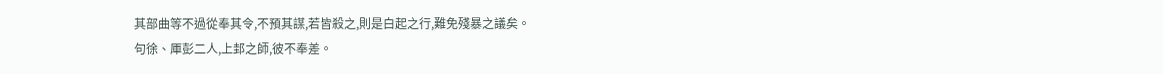其部曲等不過從奉其令,不預其謀,若皆殺之,則是白起之行,難免殘暴之議矣。
句徐、厙彭二人,上邽之師,彼不奉差。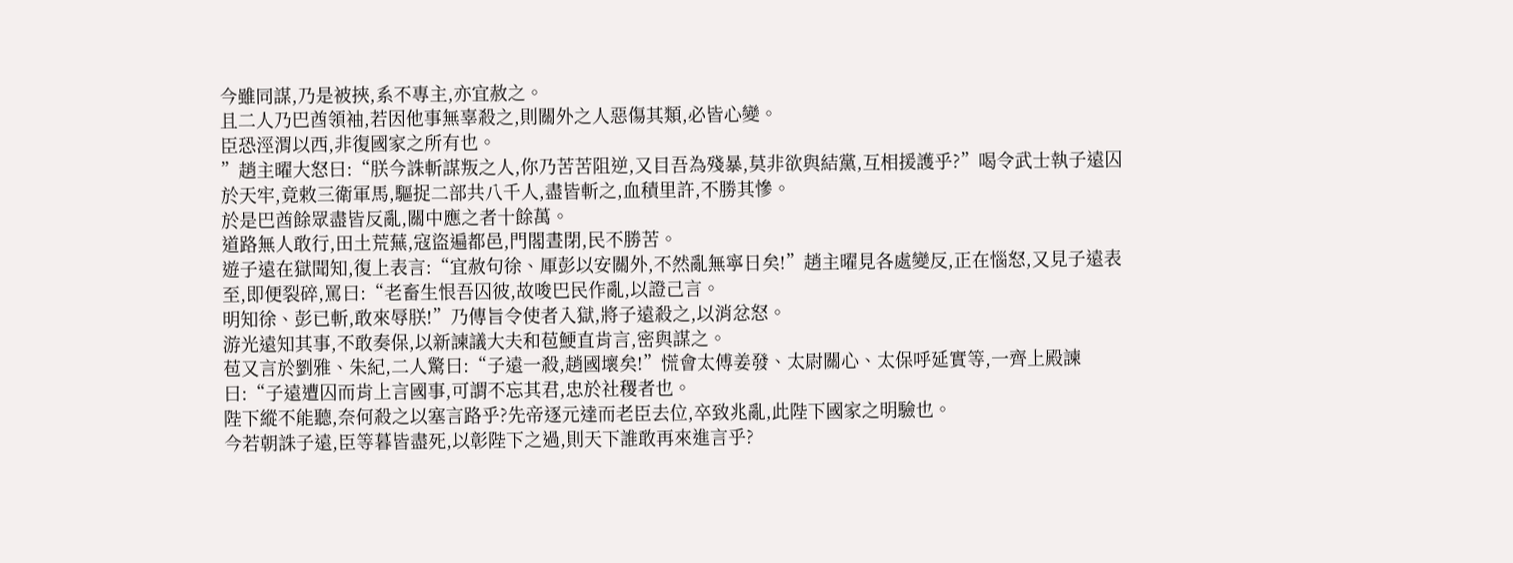今雖同謀,乃是被挾,系不專主,亦宜赦之。
且二人乃巴酋領袖,若因他事無辜殺之,則關外之人惡傷其類,必皆心變。
臣恐涇渭以西,非復國家之所有也。
”趙主曜大怒曰:“朕今誅斬謀叛之人,你乃苦苦阻逆,又目吾為殘暴,莫非欲與結黨,互相援護乎?”喝令武士執子遠囚於天牢,竟敕三衛軍馬,驅捉二部共八千人,盡皆斬之,血積里許,不勝其慘。
於是巴酋餘眾盡皆反亂,關中應之者十餘萬。
道路無人敢行,田土荒蕪,寇盜遍都邑,門閣晝閉,民不勝苦。
遊子遠在獄聞知,復上表言:“宜赦句徐、厙彭以安關外,不然亂無寧日矣!”趙主曜見各處變反,正在惱怒,又見子遠表至,即便裂碎,罵曰:“老畜生恨吾囚彼,故唆巴民作亂,以證己言。
明知徐、彭已斬,敢來辱朕!”乃傳旨令使者入獄,將子遠殺之,以消忿怒。
游光遠知其事,不敢奏保,以新諫議大夫和苞鯁直肯言,密與謀之。
苞又言於劉雅、朱紀,二人驚曰:“子遠一殺,趙國壞矣!”慌會太傅姜發、太尉關心、太保呼延實等,一齊上殿諫曰:“子遠遭囚而肯上言國事,可謂不忘其君,忠於社稷者也。
陛下縱不能聽,奈何殺之以塞言路乎?先帝逐元達而老臣去位,卒致兆亂,此陛下國家之明驗也。
今若朝誅子遠,臣等暮皆盡死,以彰陛下之過,則天下誰敢再來進言乎?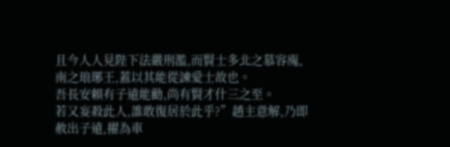且今人人見陛下法嚴刑濫,而賢士多北之慕容廆,南之琅琊王,蓋以其能從諫愛士故也。
吾長安賴有子遠能勸,尚有賢才什三之至。
若又妄殺此人,誰敢復居於此乎?”趙主意解,乃即赦出子遠,擢為車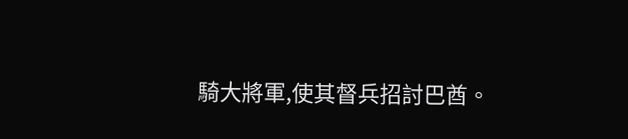騎大將軍,使其督兵招討巴酋。